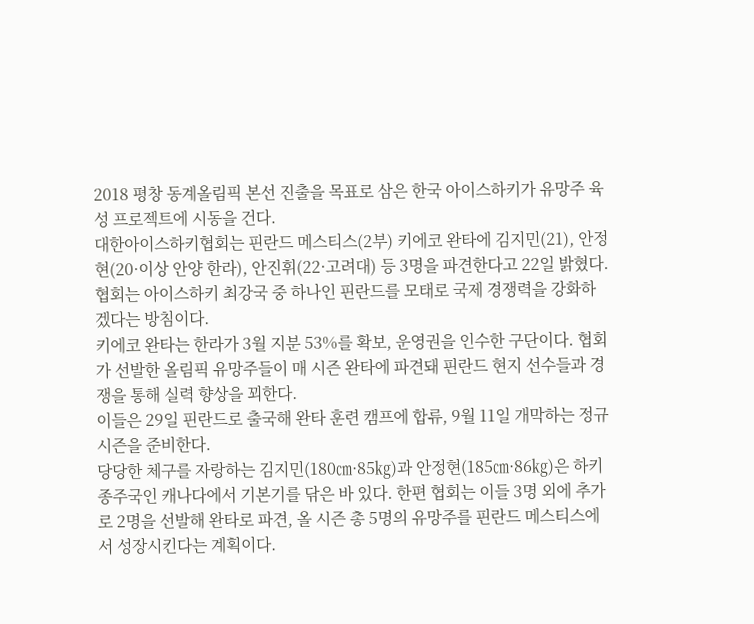2018 평창 동계올림픽 본선 진출을 목표로 삼은 한국 아이스하키가 유망주 육성 프로젝트에 시동을 건다.
대한아이스하키협회는 핀란드 메스티스(2부) 키에코 완타에 김지민(21), 안정현(20·이상 안양 한라), 안진휘(22·고려대) 등 3명을 파견한다고 22일 밝혔다.
협회는 아이스하키 최강국 중 하나인 핀란드를 모태로 국제 경쟁력을 강화하겠다는 방침이다.
키에코 완타는 한라가 3월 지분 53%를 확보, 운영권을 인수한 구단이다. 협회가 선발한 올림픽 유망주들이 매 시즌 완타에 파견돼 핀란드 현지 선수들과 경쟁을 통해 실력 향상을 꾀한다.
이들은 29일 핀란드로 출국해 완타 훈련 캠프에 합류, 9월 11일 개막하는 정규시즌을 준비한다.
당당한 체구를 자랑하는 김지민(180㎝·85㎏)과 안정현(185㎝·86㎏)은 하키 종주국인 캐나다에서 기본기를 닦은 바 있다. 한편 협회는 이들 3명 외에 추가로 2명을 선발해 완타로 파견, 올 시즌 총 5명의 유망주를 핀란드 메스티스에서 성장시킨다는 계획이다.